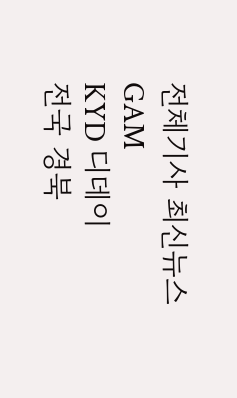전체기사 최신뉴스 GAM
KYD 디데이
전국 경북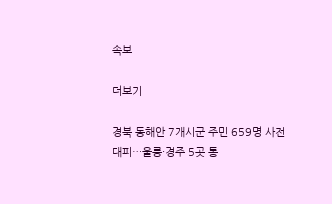속보

더보기

경북 동해안 7개시군 주민 659명 사전대피…울릉·경주 5곳 통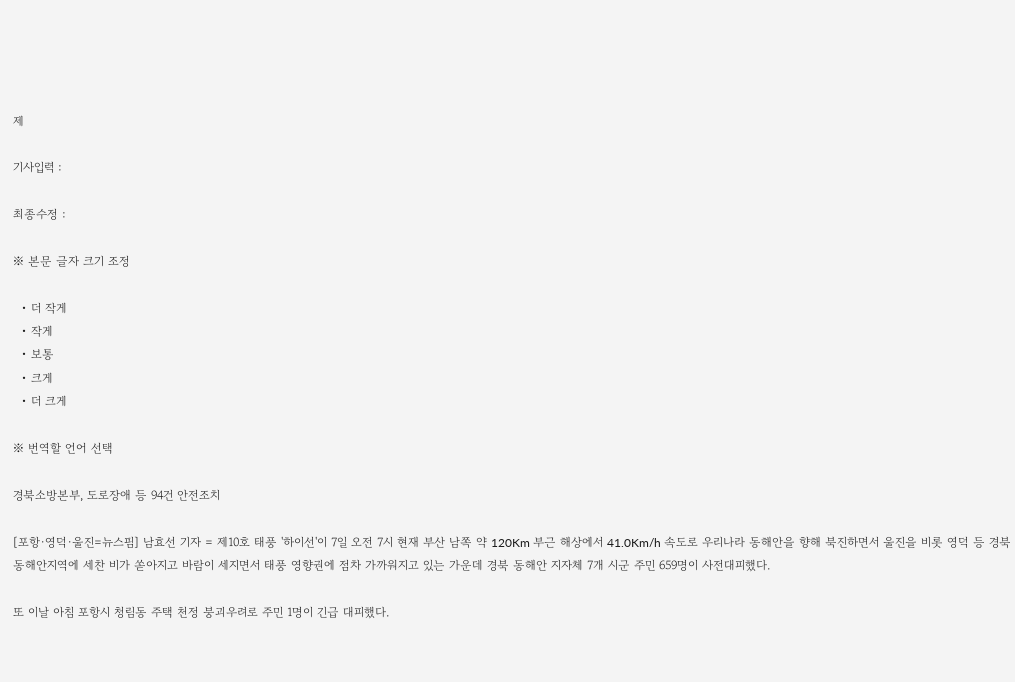제

기사입력 :

최종수정 :

※ 본문 글자 크기 조정

  • 더 작게
  • 작게
  • 보통
  • 크게
  • 더 크게

※ 번역할 언어 선택

경북소방본부, 도로장애 등 94건 안전조치

[포항·영덕·울진=뉴스핌] 남효선 기자 = 제10호 태풍 '하이선'이 7일 오전 7시 현재 부산 남쪽 약 120Km 부근 해상에서 41.0Km/h 속도로 우리나라 동해안을 향해 북진하면서 울진을 비롯 영덕 등 경북 동해안지역에 세찬 비가 쏟아지고 바람이 세지면서 태풍 영향권에 점차 가까워지고 있는 가운데 경북 동해안 지자체 7개 시군 주민 659명이 사전대피했다.

또 이날 아침 포항시 청림동 주택 천정 붕괴우려로 주민 1명이 긴급 대피했다.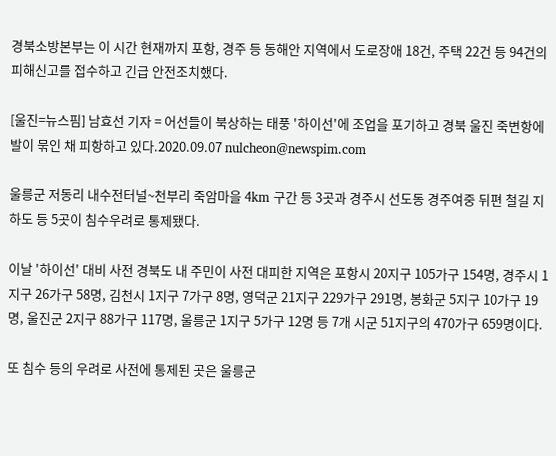경북소방본부는 이 시간 현재까지 포항, 경주 등 동해안 지역에서 도로장애 18건, 주택 22건 등 94건의 피해신고를 접수하고 긴급 안전조치했다.

[울진=뉴스핌] 남효선 기자 = 어선들이 북상하는 태풍 '하이선'에 조업을 포기하고 경북 울진 죽변항에 발이 묶인 채 피항하고 있다.2020.09.07 nulcheon@newspim.com

울릉군 저동리 내수전터널~천부리 죽암마을 4km 구간 등 3곳과 경주시 선도동 경주여중 뒤편 철길 지하도 등 5곳이 침수우려로 통제됐다.

이날 '하이선' 대비 사전 경북도 내 주민이 사전 대피한 지역은 포항시 20지구 105가구 154명, 경주시 1지구 26가구 58명, 김천시 1지구 7가구 8명, 영덕군 21지구 229가구 291명, 봉화군 5지구 10가구 19명, 울진군 2지구 88가구 117명, 울릉군 1지구 5가구 12명 등 7개 시군 51지구의 470가구 659명이다.

또 침수 등의 우려로 사전에 통제된 곳은 울릉군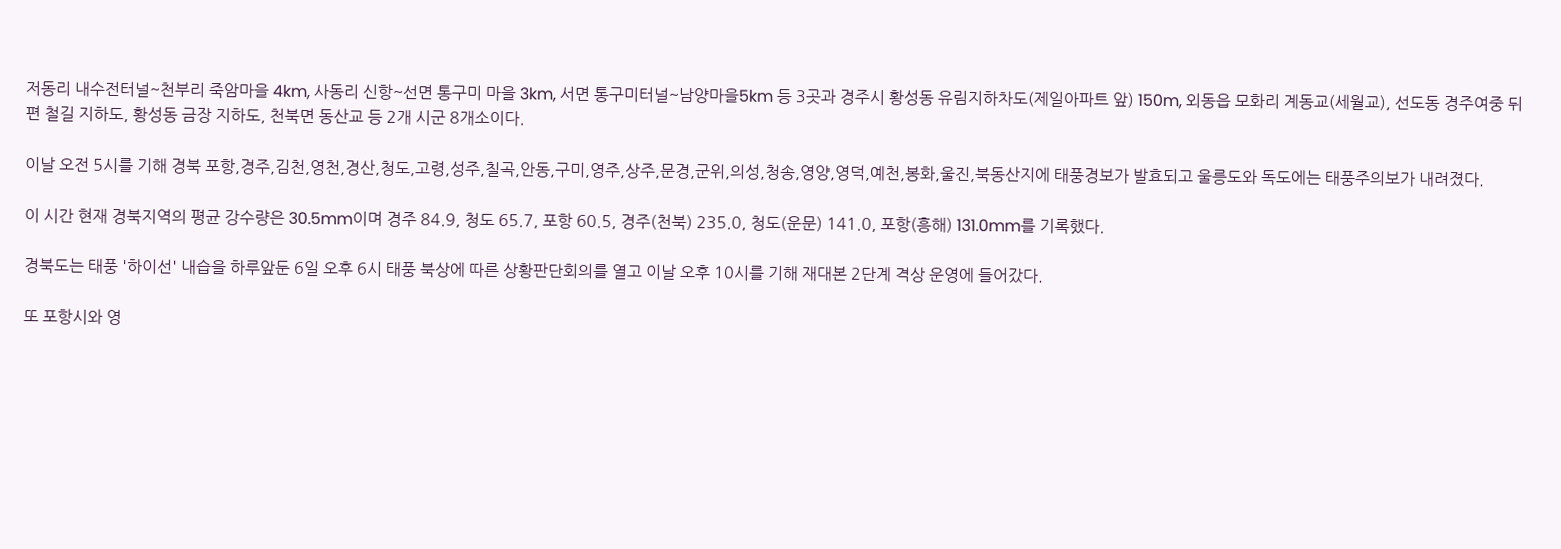저동리 내수전터널~천부리 죽암마을 4km, 사동리 신항~선면 통구미 마을 3km, 서면 통구미터널~남양마을5km 등 3곳과 경주시 황성동 유림지하차도(제일아파트 앞) 150m, 외동읍 모화리 계동교(세월교), 선도동 경주여중 뒤편 철길 지하도, 황성동 금장 지하도, 천북면 동산교 등 2개 시군 8개소이다.

이날 오전 5시를 기해 경북 포항,경주,김천,영천,경산,청도,고령,성주,칠곡,안동,구미,영주,상주,문경,군위,의성,청송,영양,영덕,예천,봉화,울진,북동산지에 태풍경보가 발효되고 울릉도와 독도에는 태풍주의보가 내려졌다.

이 시간 현재 경북지역의 평균 강수량은 30.5mm이며 경주 84.9, 청도 65.7, 포항 60.5, 경주(천북) 235.0, 청도(운문) 141.0, 포항(흥해) 131.0mm를 기록했다.

경북도는 태풍 '하이선' 내습을 하루앞둔 6일 오후 6시 태풍 북상에 따른 상황판단회의를 열고 이날 오후 10시를 기해 재대본 2단계 격상 운영에 들어갔다.

또 포항시와 영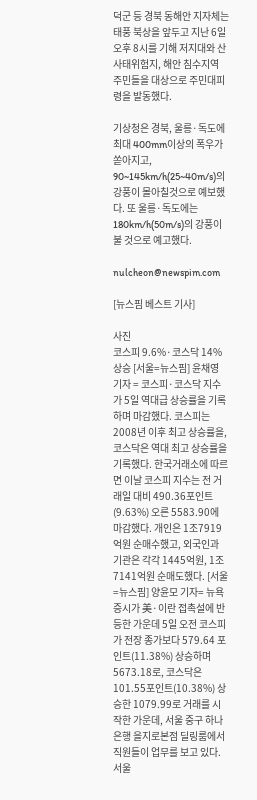덕군 등 경북 동해안 지자체는 태풍 북상을 앞두고 지난 6일 오후 8시를 기해 저지대와 산사태위험지, 해안 침수지역 주민들을 대상으로 주민대피령을 발동했다.

기상청은 경북, 울릉·독도에 최대 400mm이상의 폭우가 쏟아지고, 90~145km/h(25~40m/s)의 강풍이 몰아칠것으로 예보했다. 또 울릉·독도에는 180km/h(50m/s)의 강풍이 불 것으로 예고했다.

nulcheon@newspim.com

[뉴스핌 베스트 기사]

사진
코스피 9.6%·코스닥 14% 상승 [서울=뉴스핌] 윤채영 기자 = 코스피·코스닥 지수가 5일 역대급 상승률을 기록하며 마감했다. 코스피는 2008년 이후 최고 상승률을, 코스닥은 역대 최고 상승률을 기록했다. 한국거래소에 따르면 이날 코스피 지수는 전 거래일 대비 490.36포인트(9.63%) 오른 5583.90에 마감했다. 개인은 1조7919억원 순매수했고, 외국인과 기관은 각각 1445억원, 1조7141억원 순매도했다. [서울=뉴스핌] 양윤모 기자= 뉴욕증시가 美·이란 접촉설에 반등한 가운데 5일 오전 코스피가 전장 종가보다 579.64 포인트(11.38%) 상승하며 5673.18로, 코스닥은 101.55포인트(10.38%) 상승한 1079.99로 거래를 시작한 가운데, 서울 중구 하나은행 을지로본점 딜링룸에서 직원들이 업무를 보고 있다. 서울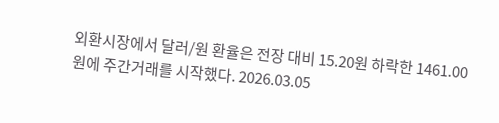외환시장에서 달러/원 환율은 전장 대비 15.20원 하락한 1461.00원에 주간거래를 시작했다. 2026.03.05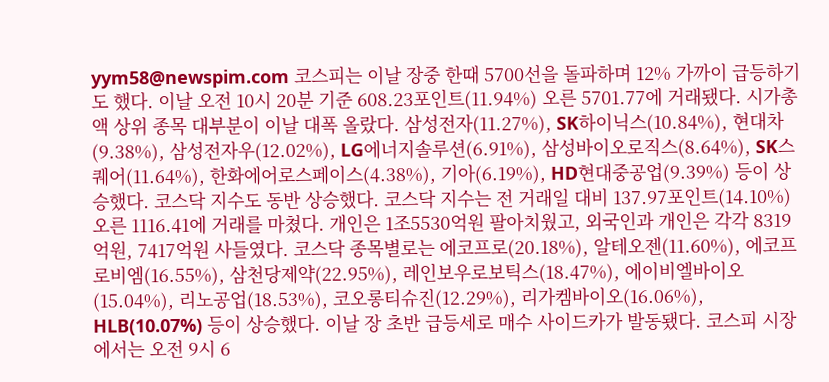yym58@newspim.com 코스피는 이날 장중 한때 5700선을 돌파하며 12% 가까이 급등하기도 했다. 이날 오전 10시 20분 기준 608.23포인트(11.94%) 오른 5701.77에 거래됐다. 시가총액 상위 종목 대부분이 이날 대폭 올랐다. 삼성전자(11.27%), SK하이닉스(10.84%), 현대차(9.38%), 삼성전자우(12.02%), LG에너지솔루션(6.91%), 삼성바이오로직스(8.64%), SK스퀘어(11.64%), 한화에어로스페이스(4.38%), 기아(6.19%), HD현대중공업(9.39%) 등이 상승했다. 코스닥 지수도 동반 상승했다. 코스닥 지수는 전 거래일 대비 137.97포인트(14.10%) 오른 1116.41에 거래를 마쳤다. 개인은 1조5530억원 팔아치웠고, 외국인과 개인은 각각 8319억원, 7417억원 사들였다. 코스닥 종목별로는 에코프로(20.18%), 알테오젠(11.60%), 에코프로비엠(16.55%), 삼천당제약(22.95%), 레인보우로보틱스(18.47%), 에이비엘바이오(15.04%), 리노공업(18.53%), 코오롱티슈진(12.29%), 리가켐바이오(16.06%), HLB(10.07%) 등이 상승했다. 이날 장 초반 급등세로 매수 사이드카가 발동됐다. 코스피 시장에서는 오전 9시 6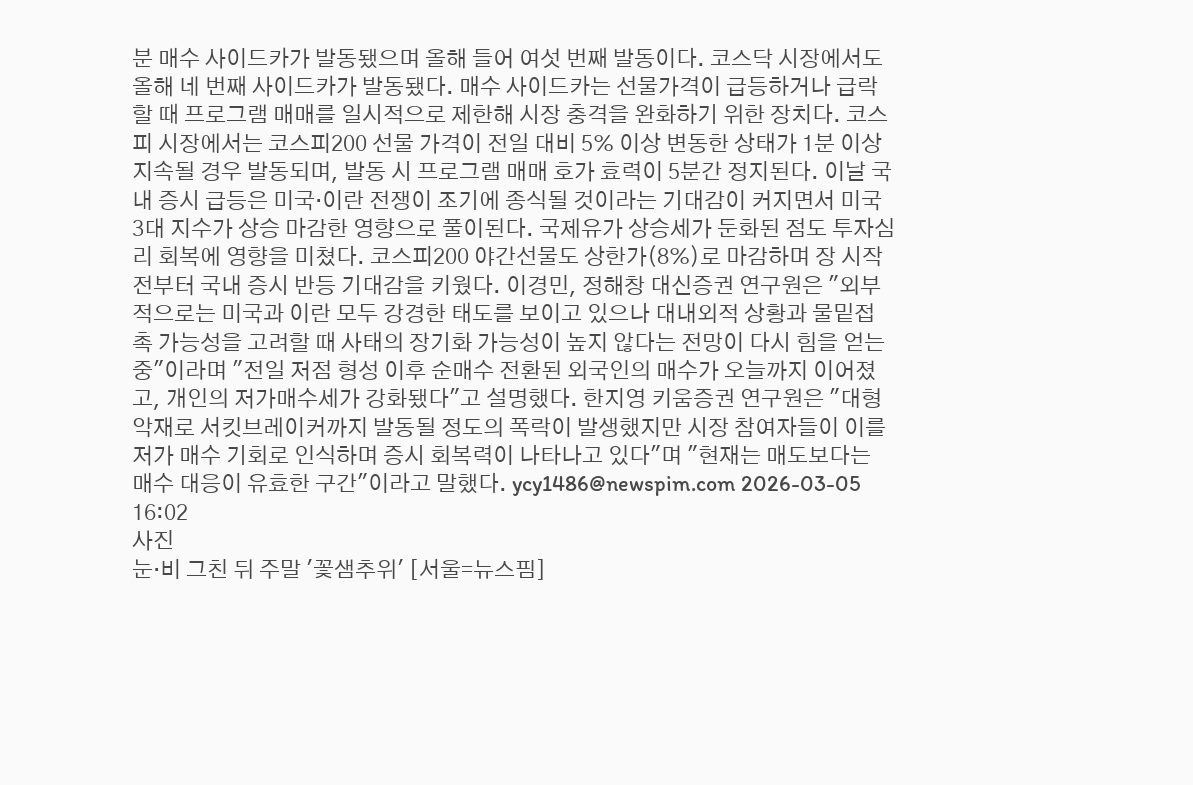분 매수 사이드카가 발동됐으며 올해 들어 여섯 번째 발동이다. 코스닥 시장에서도 올해 네 번째 사이드카가 발동됐다. 매수 사이드카는 선물가격이 급등하거나 급락할 때 프로그램 매매를 일시적으로 제한해 시장 충격을 완화하기 위한 장치다. 코스피 시장에서는 코스피200 선물 가격이 전일 대비 5% 이상 변동한 상태가 1분 이상 지속될 경우 발동되며, 발동 시 프로그램 매매 호가 효력이 5분간 정지된다. 이날 국내 증시 급등은 미국·이란 전쟁이 조기에 종식될 것이라는 기대감이 커지면서 미국 3대 지수가 상승 마감한 영향으로 풀이된다. 국제유가 상승세가 둔화된 점도 투자심리 회복에 영향을 미쳤다. 코스피200 야간선물도 상한가(8%)로 마감하며 장 시작 전부터 국내 증시 반등 기대감을 키웠다. 이경민, 정해창 대신증권 연구원은 "외부적으로는 미국과 이란 모두 강경한 태도를 보이고 있으나 대내외적 상황과 물밑접촉 가능성을 고려할 때 사태의 장기화 가능성이 높지 않다는 전망이 다시 힘을 얻는 중"이라며 "전일 저점 형성 이후 순매수 전환된 외국인의 매수가 오늘까지 이어졌고, 개인의 저가매수세가 강화됐다"고 설명했다. 한지영 키움증권 연구원은 "대형 악재로 서킷브레이커까지 발동될 정도의 폭락이 발생했지만 시장 참여자들이 이를 저가 매수 기회로 인식하며 증시 회복력이 나타나고 있다"며 "현재는 매도보다는 매수 대응이 유효한 구간"이라고 말했다. ycy1486@newspim.com 2026-03-05 16:02
사진
눈·비 그친 뒤 주말 '꽃샘추위' [서울=뉴스핌]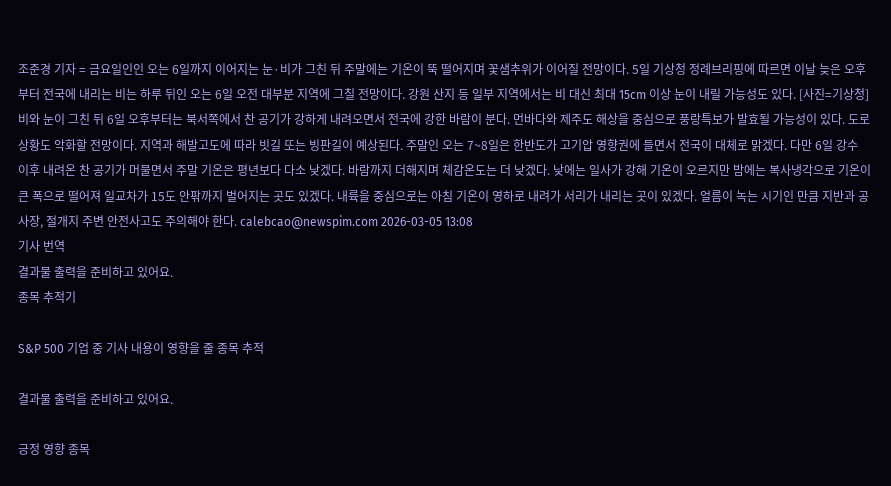조준경 기자 = 금요일인인 오는 6일까지 이어지는 눈·비가 그친 뒤 주말에는 기온이 뚝 떨어지며 꽃샘추위가 이어질 전망이다. 5일 기상청 정례브리핑에 따르면 이날 늦은 오후부터 전국에 내리는 비는 하루 뒤인 오는 6일 오전 대부분 지역에 그칠 전망이다. 강원 산지 등 일부 지역에서는 비 대신 최대 15cm 이상 눈이 내릴 가능성도 있다. [사진=기상청] 비와 눈이 그친 뒤 6일 오후부터는 북서쪽에서 찬 공기가 강하게 내려오면서 전국에 강한 바람이 분다. 먼바다와 제주도 해상을 중심으로 풍랑특보가 발효될 가능성이 있다. 도로 상황도 악화할 전망이다. 지역과 해발고도에 따라 빗길 또는 빙판길이 예상된다. 주말인 오는 7~8일은 한반도가 고기압 영향권에 들면서 전국이 대체로 맑겠다. 다만 6일 강수 이후 내려온 찬 공기가 머물면서 주말 기온은 평년보다 다소 낮겠다. 바람까지 더해지며 체감온도는 더 낮겠다. 낮에는 일사가 강해 기온이 오르지만 밤에는 복사냉각으로 기온이 큰 폭으로 떨어져 일교차가 15도 안팎까지 벌어지는 곳도 있겠다. 내륙을 중심으로는 아침 기온이 영하로 내려가 서리가 내리는 곳이 있겠다. 얼름이 녹는 시기인 만큼 지반과 공사장, 절개지 주변 안전사고도 주의해야 한다. calebcao@newspim.com 2026-03-05 13:08
기사 번역
결과물 출력을 준비하고 있어요.
종목 추적기

S&P 500 기업 중 기사 내용이 영향을 줄 종목 추적

결과물 출력을 준비하고 있어요.

긍정 영향 종목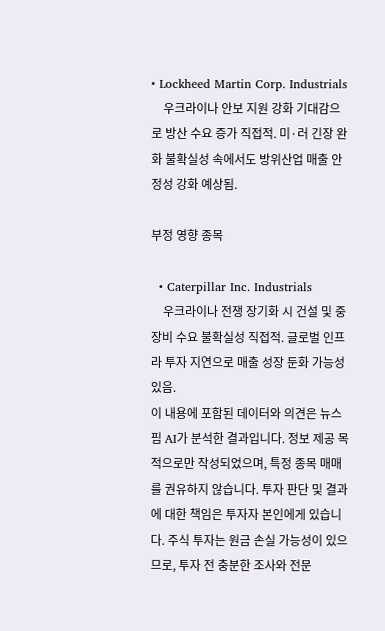• Lockheed Martin Corp. Industrials
    우크라이나 안보 지원 강화 기대감으로 방산 수요 증가 직접적. 미·러 긴장 완화 불확실성 속에서도 방위산업 매출 안정성 강화 예상됨.

부정 영향 종목

  • Caterpillar Inc. Industrials
    우크라이나 전쟁 장기화 시 건설 및 중장비 수요 불확실성 직접적. 글로벌 인프라 투자 지연으로 매출 성장 둔화 가능성 있음.
이 내용에 포함된 데이터와 의견은 뉴스핌 AI가 분석한 결과입니다. 정보 제공 목적으로만 작성되었으며, 특정 종목 매매를 권유하지 않습니다. 투자 판단 및 결과에 대한 책임은 투자자 본인에게 있습니다. 주식 투자는 원금 손실 가능성이 있으므로, 투자 전 충분한 조사와 전문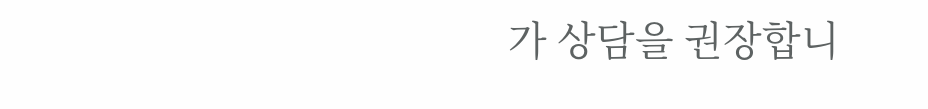가 상담을 권장합니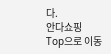다.
안다쇼핑
Top으로 이동